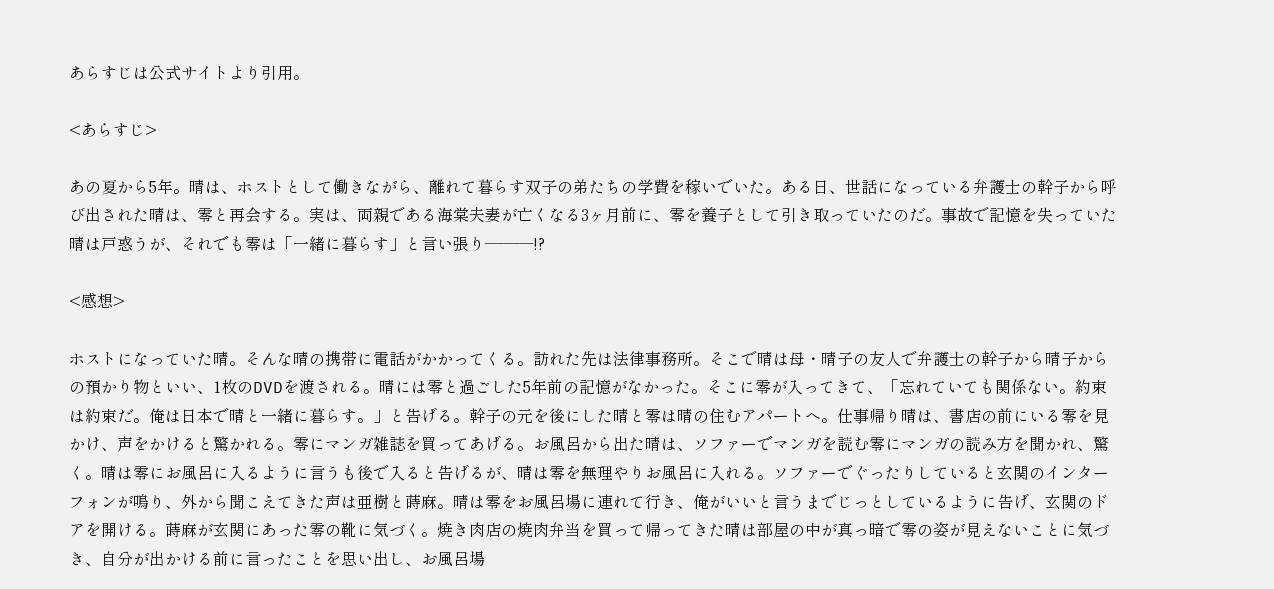あらすじは公式サイトより引用。

<あらすじ>

あの夏から5年。晴は、ホストとして働きながら、離れて暮らす双子の弟たちの学費を稼いでいた。ある日、世話になっている弁護士の幹子から呼び出された晴は、零と再会する。実は、両親である海棠夫妻が亡くなる3ヶ月前に、零を養子として引き取っていたのだ。事故で記憶を失っていた晴は戸惑うが、それでも零は「一緒に暮らす」と言い張り―――!?

<感想>

ホストになっていた晴。そんな晴の携帯に電話がかかってくる。訪れた先は法律事務所。そこで晴は母・晴子の友人で弁護士の幹子から晴子からの預かり物といい、1枚のDVDを渡される。晴には零と過ごした5年前の記憶がなかった。そこに零が入ってきて、「忘れていても関係ない。約束は約束だ。俺は日本で晴と一緒に暮らす。」と告げる。幹子の元を後にした晴と零は晴の住むアパートへ。仕事帰り晴は、書店の前にいる零を見かけ、声をかけると驚かれる。零にマンガ雑誌を買ってあげる。お風呂から出た晴は、ソファーでマンガを読む零にマンガの読み方を聞かれ、驚く。晴は零にお風呂に入るように言うも後で入ると告げるが、晴は零を無理やりお風呂に入れる。ソファーでぐったりしていると玄関のインターフォンが鳴り、外から聞こえてきた声は亜樹と蒔麻。晴は零をお風呂場に連れて行き、俺がいいと言うまでじっとしているように告げ、玄関のドアを開ける。蒔麻が玄関にあった零の靴に気づく。焼き肉店の焼肉弁当を買って帰ってきた晴は部屋の中が真っ暗で零の姿が見えないことに気づき、自分が出かける前に言ったことを思い出し、お風呂場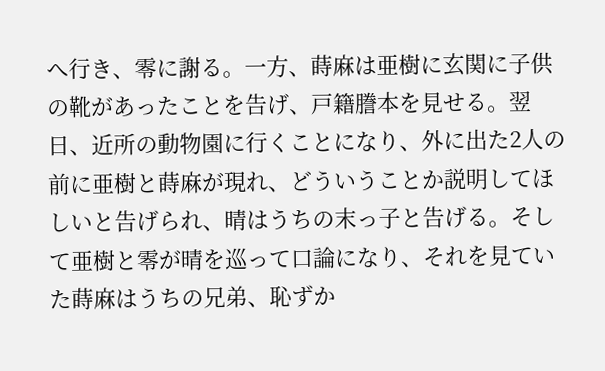へ行き、零に謝る。一方、蒔麻は亜樹に玄関に子供の靴があったことを告げ、戸籍謄本を見せる。翌日、近所の動物園に行くことになり、外に出た2人の前に亜樹と蒔麻が現れ、どういうことか説明してほしいと告げられ、晴はうちの末っ子と告げる。そして亜樹と零が晴を巡って口論になり、それを見ていた蒔麻はうちの兄弟、恥ずか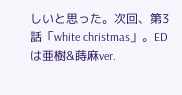しいと思った。次回、第3話「white christmas」。EDは亜樹&蒔麻ver.